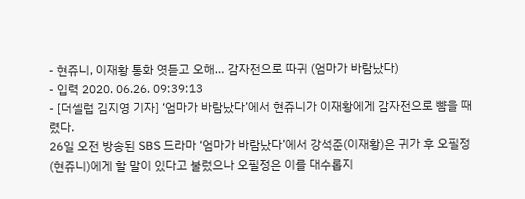- 현쥬니, 이재황 통화 엿듣고 오해… 감자전으로 따귀 (엄마가 바람났다)
- 입력 2020. 06.26. 09:39:13
- [더셀럽 김지영 기자] ‘엄마가 바람났다’에서 현쥬니가 이재황에게 감자전으로 뺨을 때렸다.
26일 오전 방송된 SBS 드라마 ‘엄마가 바람났다’에서 강석준(이재황)은 귀가 후 오필정(현쥬니)에게 할 말이 있다고 불렀으나 오필정은 이를 대수롭지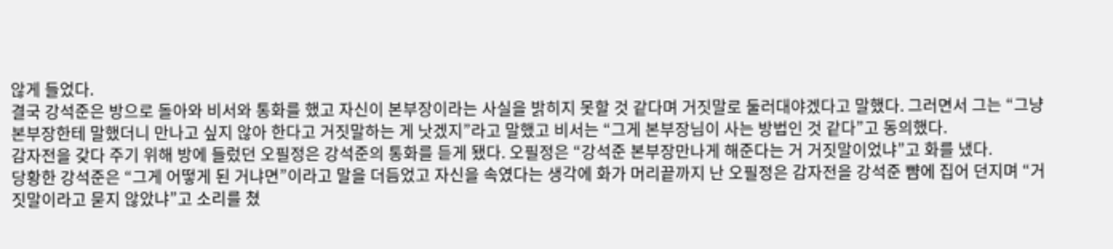않게 들었다.
결국 강석준은 방으로 돌아와 비서와 통화를 했고 자신이 본부장이라는 사실을 밝히지 못할 것 같다며 거짓말로 둘러대야겠다고 말했다. 그러면서 그는 “그냥 본부장한테 말했더니 만나고 싶지 않아 한다고 거짓말하는 게 낫겠지”라고 말했고 비서는 “그게 본부장님이 사는 방법인 것 같다”고 동의했다.
감자전을 갖다 주기 위해 방에 들렀던 오필정은 강석준의 통화를 듣게 됐다. 오필정은 “강석준 본부장만나게 해준다는 거 거짓말이었냐”고 화를 냈다.
당황한 강석준은 “그게 어떻게 된 거냐면”이라고 말을 더듬었고 자신을 속였다는 생각에 화가 머리끝까지 난 오필정은 감자전을 강석준 뺨에 집어 던지며 “거짓말이라고 묻지 않았냐”고 소리를 쳤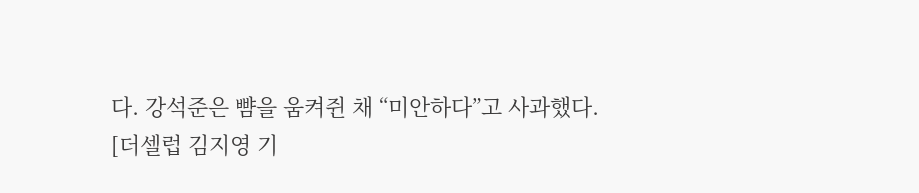다. 강석준은 뺨을 움켜쥔 채 “미안하다”고 사과했다.
[더셀럽 김지영 기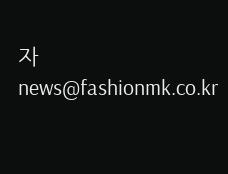자 news@fashionmk.co.kr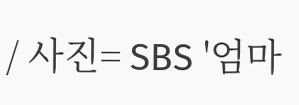/ 사진= SBS '엄마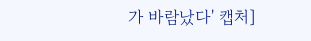가 바람났다' 캡처]